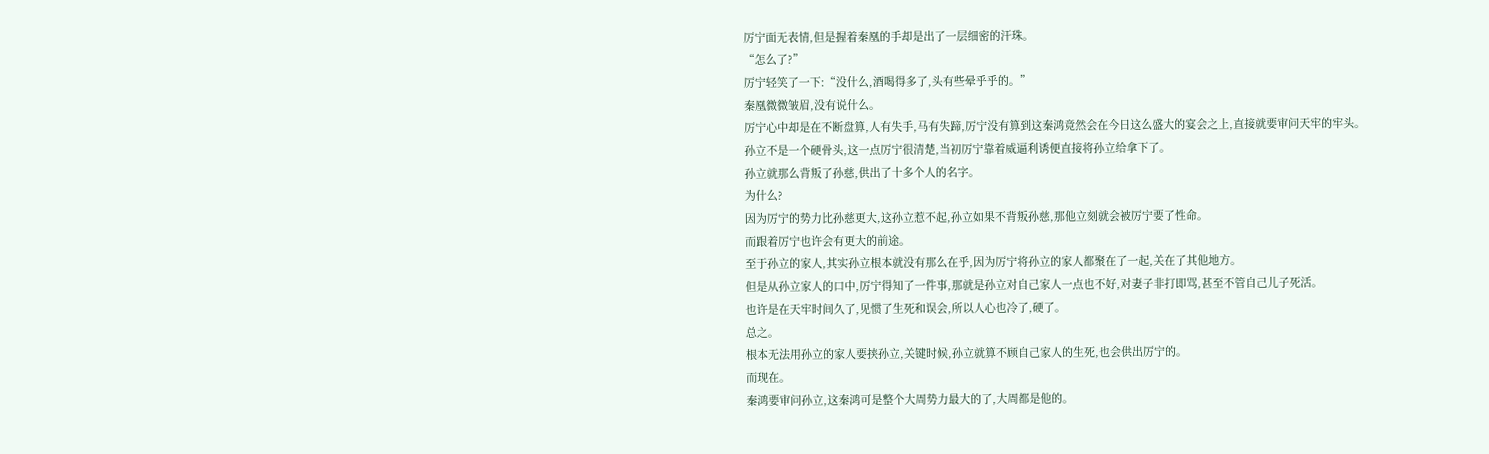厉宁面无表情,但是握着秦凰的手却是出了一层细密的汗珠。
“怎么了?”
厉宁轻笑了一下:“没什么,酒喝得多了,头有些晕乎乎的。”
秦凰微微皱眉,没有说什么。
厉宁心中却是在不断盘算,人有失手,马有失蹄,厉宁没有算到这秦鸿竟然会在今日这么盛大的宴会之上,直接就要审问天牢的牢头。
孙立不是一个硬骨头,这一点厉宁很清楚,当初厉宁靠着威逼利诱便直接将孙立给拿下了。
孙立就那么背叛了孙慈,供出了十多个人的名字。
为什么?
因为厉宁的势力比孙慈更大,这孙立惹不起,孙立如果不背叛孙慈,那他立刻就会被厉宁要了性命。
而跟着厉宁也许会有更大的前途。
至于孙立的家人,其实孙立根本就没有那么在乎,因为厉宁将孙立的家人都聚在了一起,关在了其他地方。
但是从孙立家人的口中,厉宁得知了一件事,那就是孙立对自己家人一点也不好,对妻子非打即骂,甚至不管自己儿子死活。
也许是在天牢时间久了,见惯了生死和误会,所以人心也冷了,硬了。
总之。
根本无法用孙立的家人要挟孙立,关键时候,孙立就算不顾自己家人的生死,也会供出厉宁的。
而现在。
秦鸿要审问孙立,这秦鸿可是整个大周势力最大的了,大周都是他的。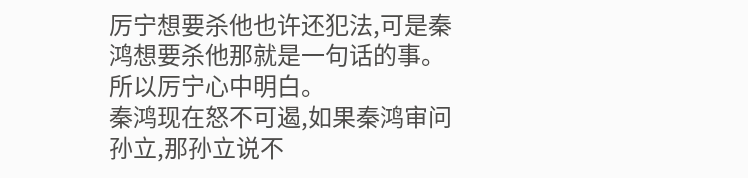厉宁想要杀他也许还犯法,可是秦鸿想要杀他那就是一句话的事。
所以厉宁心中明白。
秦鸿现在怒不可遏,如果秦鸿审问孙立,那孙立说不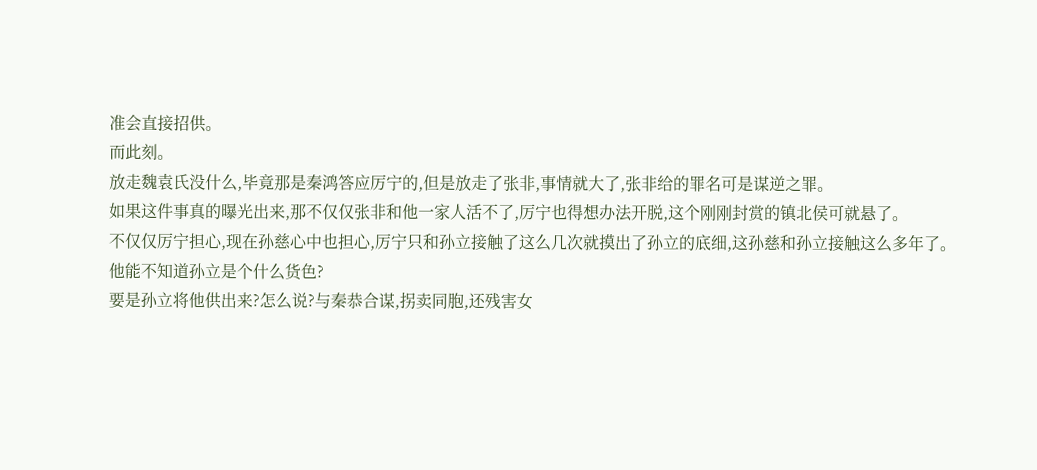准会直接招供。
而此刻。
放走魏袁氏没什么,毕竟那是秦鸿答应厉宁的,但是放走了张非,事情就大了,张非给的罪名可是谋逆之罪。
如果这件事真的曝光出来,那不仅仅张非和他一家人活不了,厉宁也得想办法开脱,这个刚刚封赏的镇北侯可就悬了。
不仅仅厉宁担心,现在孙慈心中也担心,厉宁只和孙立接触了这么几次就摸出了孙立的底细,这孙慈和孙立接触这么多年了。
他能不知道孙立是个什么货色?
要是孙立将他供出来?怎么说?与秦恭合谋,拐卖同胞,还残害女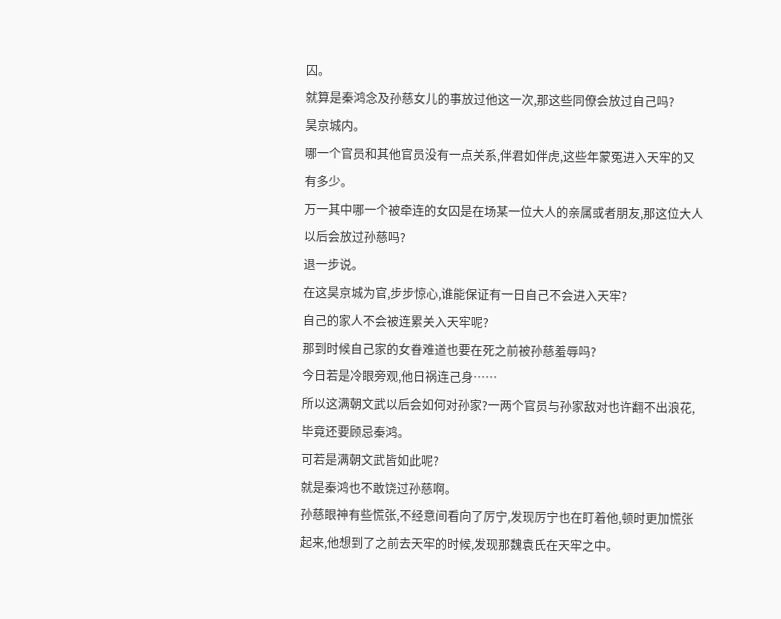囚。
就算是秦鸿念及孙慈女儿的事放过他这一次,那这些同僚会放过自己吗?
昊京城内。
哪一个官员和其他官员没有一点关系,伴君如伴虎,这些年蒙冤进入天牢的又有多少。
万一其中哪一个被牵连的女囚是在场某一位大人的亲属或者朋友,那这位大人以后会放过孙慈吗?
退一步说。
在这昊京城为官,步步惊心,谁能保证有一日自己不会进入天牢?
自己的家人不会被连累关入天牢呢?
那到时候自己家的女眷难道也要在死之前被孙慈羞辱吗?
今日若是冷眼旁观,他日祸连己身……
所以这满朝文武以后会如何对孙家?一两个官员与孙家敌对也许翻不出浪花,毕竟还要顾忌秦鸿。
可若是满朝文武皆如此呢?
就是秦鸿也不敢饶过孙慈啊。
孙慈眼神有些慌张,不经意间看向了厉宁,发现厉宁也在盯着他,顿时更加慌张起来,他想到了之前去天牢的时候,发现那魏袁氏在天牢之中。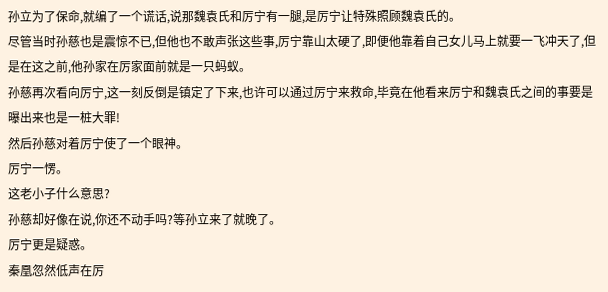孙立为了保命,就编了一个谎话,说那魏袁氏和厉宁有一腿,是厉宁让特殊照顾魏袁氏的。
尽管当时孙慈也是震惊不已,但他也不敢声张这些事,厉宁靠山太硬了,即便他靠着自己女儿马上就要一飞冲天了,但是在这之前,他孙家在厉家面前就是一只蚂蚁。
孙慈再次看向厉宁,这一刻反倒是镇定了下来,也许可以通过厉宁来救命,毕竟在他看来厉宁和魏袁氏之间的事要是曝出来也是一桩大罪!
然后孙慈对着厉宁使了一个眼神。
厉宁一愣。
这老小子什么意思?
孙慈却好像在说,你还不动手吗?等孙立来了就晚了。
厉宁更是疑惑。
秦凰忽然低声在厉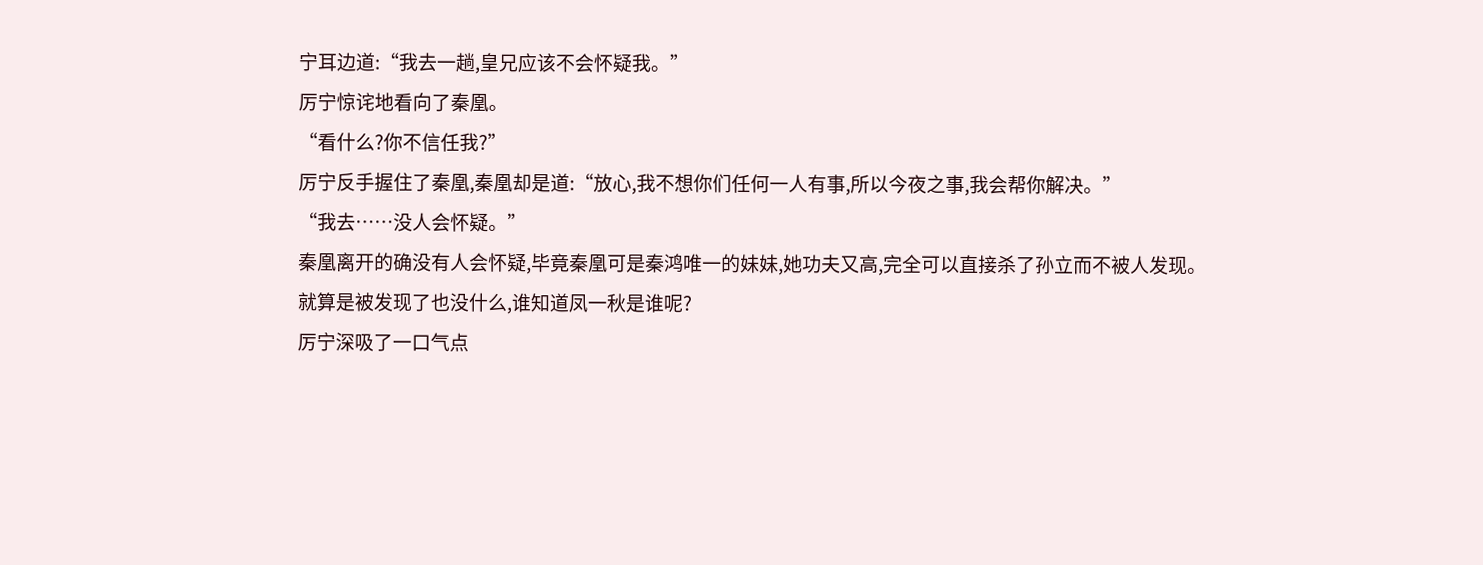宁耳边道:“我去一趟,皇兄应该不会怀疑我。”
厉宁惊诧地看向了秦凰。
“看什么?你不信任我?”
厉宁反手握住了秦凰,秦凰却是道:“放心,我不想你们任何一人有事,所以今夜之事,我会帮你解决。”
“我去……没人会怀疑。”
秦凰离开的确没有人会怀疑,毕竟秦凰可是秦鸿唯一的妹妹,她功夫又高,完全可以直接杀了孙立而不被人发现。
就算是被发现了也没什么,谁知道凤一秋是谁呢?
厉宁深吸了一口气点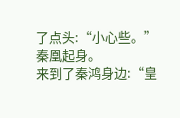了点头:“小心些。”
秦凰起身。
来到了秦鸿身边:“皇